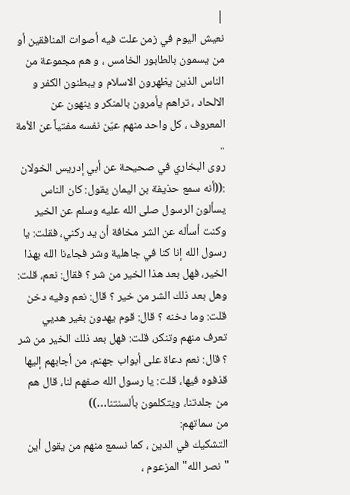|
نعيش اليوم في زمن علت فيه أصوات المنافقين أو من يسمون بالطابور الخامس ، و هم مجموعة من الناس الذين يظهرون الاسلام و يبطنون الكفر و الالحاد ، تراهم يأمرون بالمنكر و ينهون عن المعروف ، كل واحد منهم عيّن نفسه مفتياً عن الأمة ..
روى البخاري في صحيحة عن أبي إدريس الخولان :((أنه سمع حذيفة بن اليمان يقول: كان الناس يسألون الرسول صلى الله عليه وسلم عن الخير وكنت أسأله عن الشر مخافة أن يد ركني، فقلت: يا رسول الله إنا كنا في جاهلية وشر فجاءنا الله بهذا الخير، فهل بعد هذا الخير من شر ؟ فقال: نعم، قلت: وهل بعد ذلك الشر من خير ؟ قال: نعم وفيه دخن قلت: وما دخنه ؟ قال: قوم يهدون بغير هديي تعرف منهم وتنكر، قلت: فهل بعد ذلك الخير من شر ؟ قال: نعم دعاة على أبواب جهنم، من أجابهم إليها قذفوه فيها، قلت: يا رسول الله صفهم لنا، قال هم من جلدتنا، ويتكلمون بألسنتنا…))
من سماتهم:
التشكيك في الدين ، كما نسمع منهم من يقول أين "نصر الله" المزعوم ،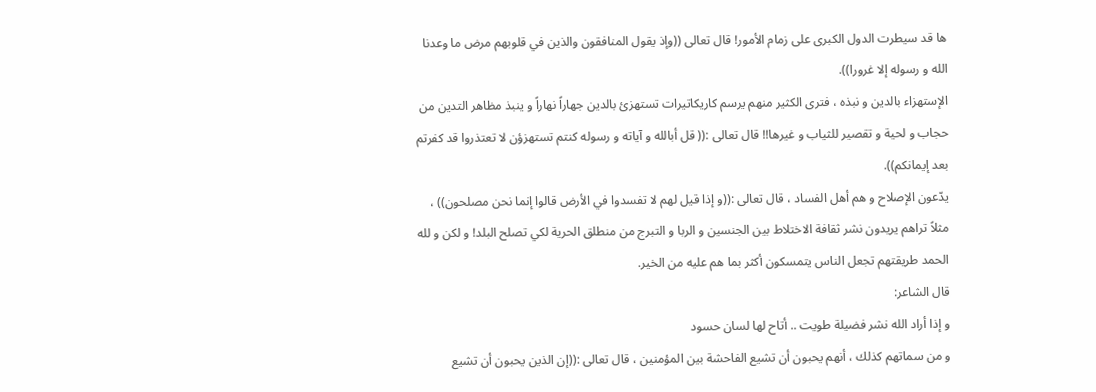ها قد سيطرت الدول الكبرى على زمام الأمور! قال تعالى ((وإذ يقول المنافقون والذين في قلوبهم مرض ما وعدنا الله و رسوله إلا غرورا)).
الإستهزاء بالدين و نبذه ، فترى الكثير منهم يرسم كاريكاتيرات تستهزئ بالدين جهاراً نهاراً و ينبذ مظاهر التدين من حجاب و لحية و تقصير للثياب و غيرها!! قال تعالى :(( قل أبالله و آياته و رسوله كنتم تستهزؤن لا تعتذروا قد كفرتم بعد إيمانكم)).
يدّعون الإصلاح و هم أهل الفساد ، قال تعالى :((و إذا قيل لهم لا تفسدوا في الأرض قالوا إنما نحن مصلحون)) ، مثلاً تراهم يريدون نشر ثقافة الاختلاط بين الجنسين و الربا و التبرج من منطلق الحرية لكي تصلح البلد! و لكن و لله الحمد طريقتهم تجعل الناس يتمسكون أكثر بما هم عليه من الخير.
قال الشاعر:
و إذا أراد الله نشر فضيلة طويت .. أتاح لها لسان حسود
و من سماتهم كذلك ، أنهم يحبون أن تشيع الفاحشة بين المؤمنين ، قال تعالى :((إن الذين يحبون أن تشيع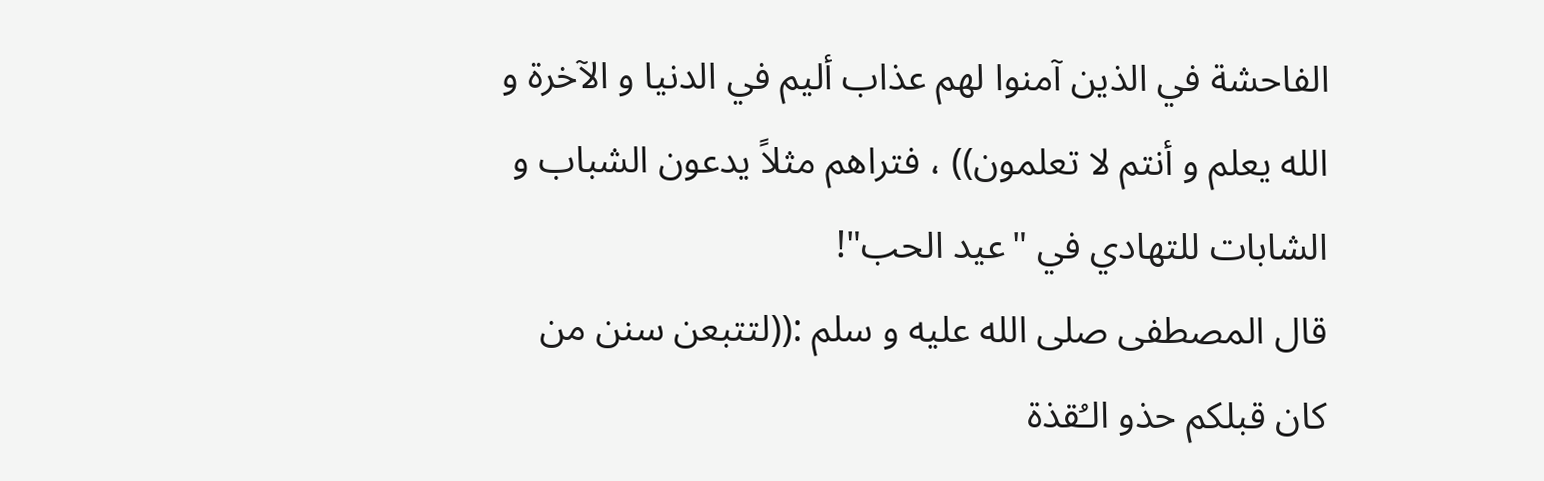الفاحشة في الذين آمنوا لهم عذاب أليم في الدنيا و الآخرة و الله يعلم و أنتم لا تعلمون)) ، فتراهم مثلاً يدعون الشباب و الشابات للتهادي في "عيد الحب"!
قال المصطفى صلى الله عليه و سلم :((لتتبعن سنن من كان قبلكم حذو الـُقذة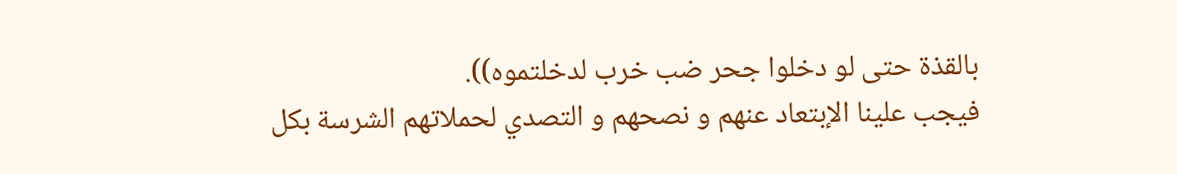بالقذة حتى لو دخلوا جحر ضب خرب لدخلتموه)).
فيجب علينا الإبتعاد عنهم و نصحهم و التصدي لحملاتهم الشرسة بكل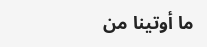ما أوتينا من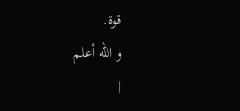قوة.
و الله أعلم
|